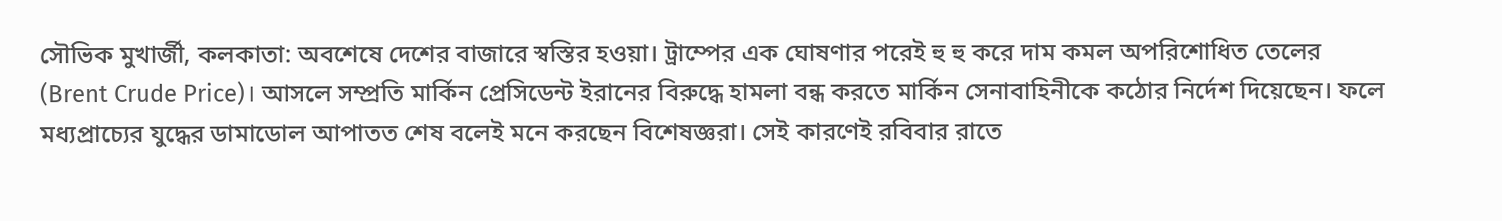সৌভিক মুখার্জী, কলকাতা: অবশেষে দেশের বাজারে স্বস্তির হওয়া। ট্রাম্পের এক ঘোষণার পরেই হু হু করে দাম কমল অপরিশোধিত তেলের (Brent Crude Price)। আসলে সম্প্রতি মার্কিন প্রেসিডেন্ট ইরানের বিরুদ্ধে হামলা বন্ধ করতে মার্কিন সেনাবাহিনীকে কঠোর নির্দেশ দিয়েছেন। ফলে মধ্যপ্রাচ্যের যুদ্ধের ডামাডোল আপাতত শেষ বলেই মনে করছেন বিশেষজ্ঞরা। সেই কারণেই রবিবার রাতে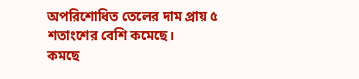অপরিশোধিত তেলের দাম প্রায় ৫ শতাংশের বেশি কমেছে।
কমছে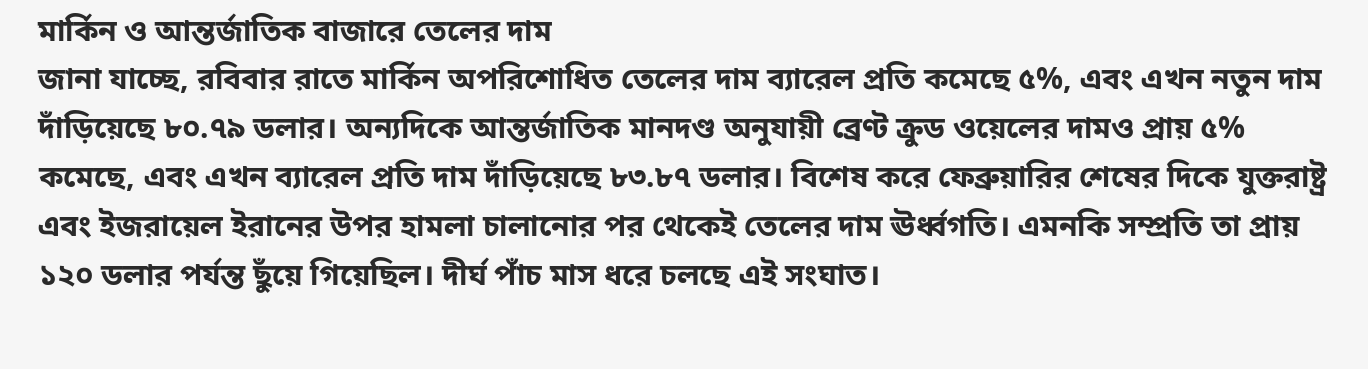মার্কিন ও আন্তর্জাতিক বাজারে তেলের দাম
জানা যাচ্ছে, রবিবার রাতে মার্কিন অপরিশোধিত তেলের দাম ব্যারেল প্রতি কমেছে ৫%, এবং এখন নতুন দাম দাঁড়িয়েছে ৮০.৭৯ ডলার। অন্যদিকে আন্তর্জাতিক মানদণ্ড অনুযায়ী ব্রেণ্ট ক্রুড ওয়েলের দামও প্রায় ৫% কমেছে, এবং এখন ব্যারেল প্রতি দাম দাঁড়িয়েছে ৮৩.৮৭ ডলার। বিশেষ করে ফেব্রুয়ারির শেষের দিকে যুক্তরাষ্ট্র এবং ইজরায়েল ইরানের উপর হামলা চালানোর পর থেকেই তেলের দাম ঊর্ধ্বগতি। এমনকি সম্প্রতি তা প্রায় ১২০ ডলার পর্যন্ত ছুঁয়ে গিয়েছিল। দীর্ঘ পাঁচ মাস ধরে চলছে এই সংঘাত।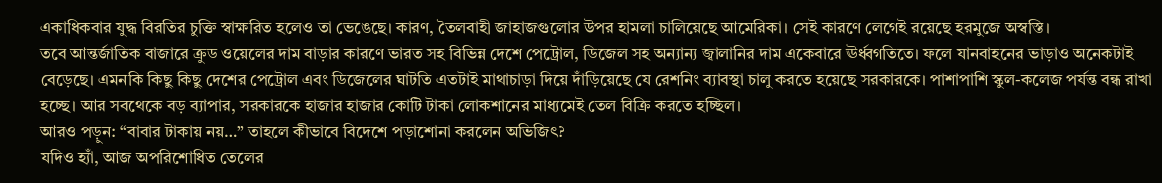একাধিকবার যুদ্ধ বিরতির চুক্তি স্বাক্ষরিত হলেও তা ভেঙেছে। কারণ, তৈলবাহী জাহাজগুলোর উপর হামলা চালিয়েছে আমেরিকা। সেই কারণে লেগেই রয়েছে হরমুজে অস্বস্তি।
তবে আন্তর্জাতিক বাজারে ক্রুড ওয়েলের দাম বাড়ার কারণে ভারত সহ বিভিন্ন দেশে পেট্রোল, ডিজেল সহ অন্যান্য জ্বালানির দাম একেবারে ঊর্ধ্বগতিতে। ফলে যানবাহনের ভাড়াও অনেকটাই বেড়েছে। এমনকি কিছু কিছু দেশের পেট্রোল এবং ডিজেলের ঘাটতি এতটাই মাথাচাড়া দিয়ে দাঁড়িয়েছে যে রেশনিং ব্যাবস্থা চালু করতে হয়েছে সরকারকে। পাশাপাশি স্কুল-কলেজ পর্যন্ত বন্ধ রাখা হচ্ছে। আর সবথেকে বড় ব্যাপার, সরকারকে হাজার হাজার কোটি টাকা লোকশানের মাধ্যমেই তেল বিক্রি করতে হচ্ছিল।
আরও পড়ুন: “বাবার টাকায় নয়…” তাহলে কীভাবে বিদেশে পড়াশোনা করলেন অভিজিৎ?
যদিও হ্যাঁ, আজ অপরিশোধিত তেলের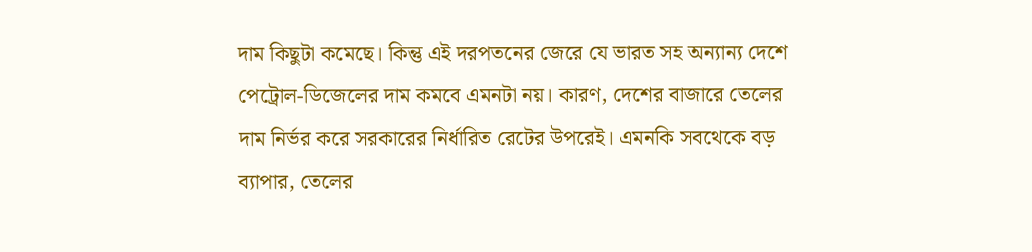দাম কিছুটা কমেছে। কিন্তু এই দরপতনের জেরে যে ভারত সহ অন্যান্য দেশে পেট্রোল-ডিজেলের দাম কমবে এমনটা নয়। কারণ, দেশের বাজারে তেলের দাম নির্ভর করে সরকারের নির্ধারিত রেটের উপরেই। এমনকি সবথেকে বড় ব্যাপার, তেলের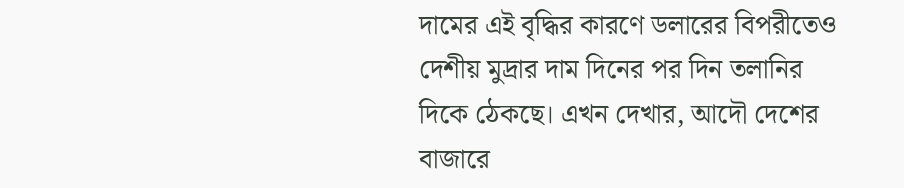দামের এই বৃদ্ধির কারণে ডলারের বিপরীতেও দেশীয় মুদ্রার দাম দিনের পর দিন তলানির দিকে ঠেকছে। এখন দেখার, আদৌ দেশের বাজারে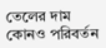তেলের দাম কোনও পরিবর্তন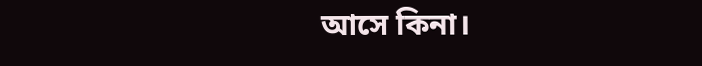আসে কিনা।